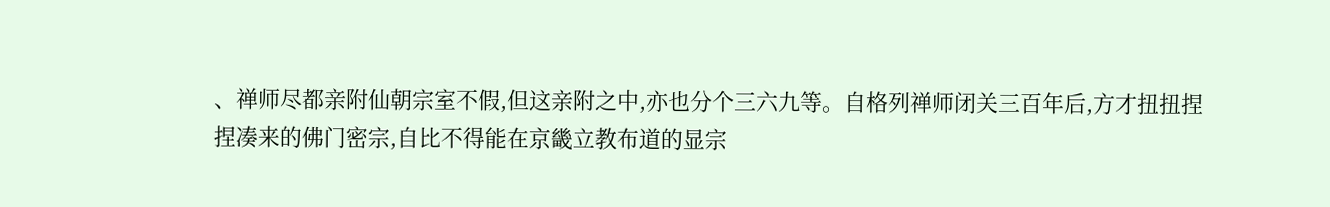、禅师尽都亲附仙朝宗室不假,但这亲附之中,亦也分个三六九等。自格列禅师闭关三百年后,方才扭扭捏捏凑来的佛门密宗,自比不得能在京畿立教布道的显宗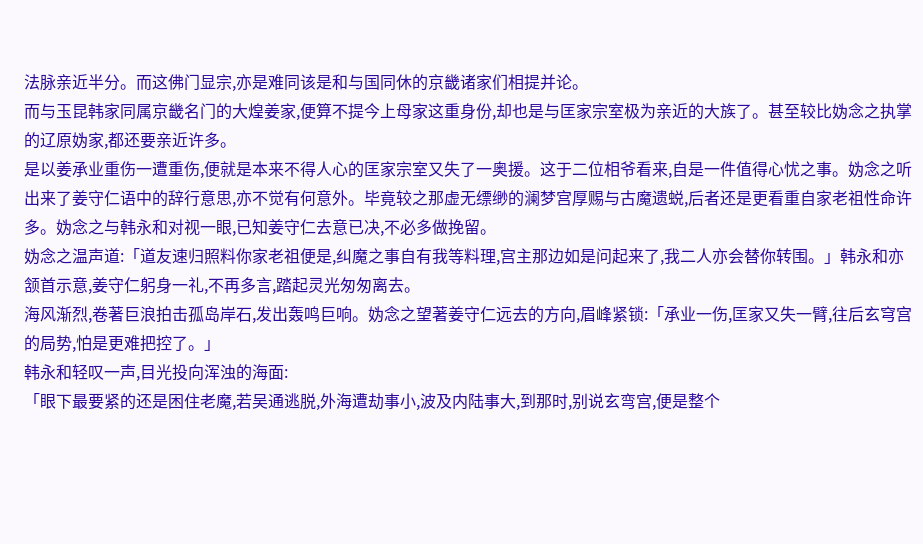法脉亲近半分。而这佛门显宗,亦是难同该是和与国同休的京畿诸家们相提并论。
而与玉昆韩家同属京畿名门的大煌姜家,便算不提今上母家这重身份,却也是与匡家宗室极为亲近的大族了。甚至较比妫念之执掌的辽原妫家,都还要亲近许多。
是以姜承业重伤一遭重伤,便就是本来不得人心的匡家宗室又失了一奥援。这于二位相爷看来,自是一件值得心忧之事。妫念之听出来了姜守仁语中的辞行意思,亦不觉有何意外。毕竟较之那虚无缥缈的澜梦宫厚赐与古魔遗蜕,后者还是更看重自家老祖性命许多。妫念之与韩永和对视一眼,已知姜守仁去意已决,不必多做挽留。
妫念之温声道:「道友速归照料你家老祖便是,纠魔之事自有我等料理,宫主那边如是问起来了,我二人亦会替你转围。」韩永和亦颔首示意,姜守仁躬身一礼,不再多言,踏起灵光匆匆离去。
海风渐烈,卷著巨浪拍击孤岛岸石,发出轰鸣巨响。妫念之望著姜守仁远去的方向,眉峰紧锁:「承业一伤,匡家又失一臂,往后玄穹宫的局势,怕是更难把控了。」
韩永和轻叹一声,目光投向浑浊的海面:
「眼下最要紧的还是困住老魔,若吴通逃脱,外海遭劫事小,波及内陆事大,到那时,别说玄弯宫,便是整个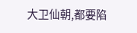大卫仙朝,都要陷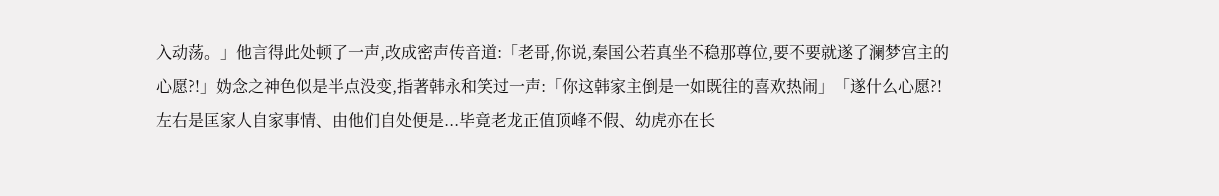入动荡。」他言得此处顿了一声,改成密声传音道:「老哥,你说,秦国公若真坐不稳那尊位,要不要就遂了澜梦宫主的心愿?!」妫念之神色似是半点没变,指著韩永和笑过一声:「你这韩家主倒是一如既往的喜欢热闹」「遂什么心愿?!左右是匡家人自家事情、由他们自处便是...毕竟老龙正值顶峰不假、幼虎亦在长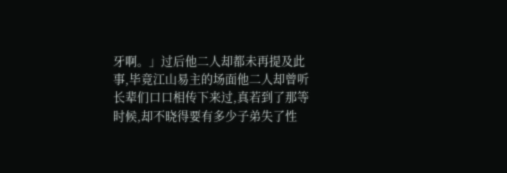牙啊。」过后他二人却都未再提及此事,毕竟江山易主的场面他二人却曾听长辈们口口相传下来过,真若到了那等时候,却不晓得要有多少子弟失了性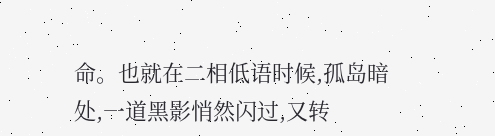命。也就在二相低语时候,孤岛暗处,一道黑影悄然闪过,又转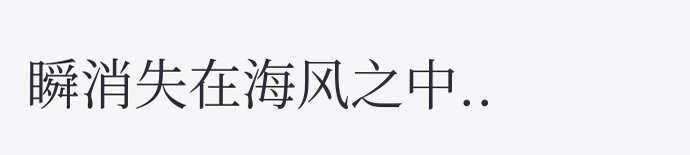瞬消失在海风之中..